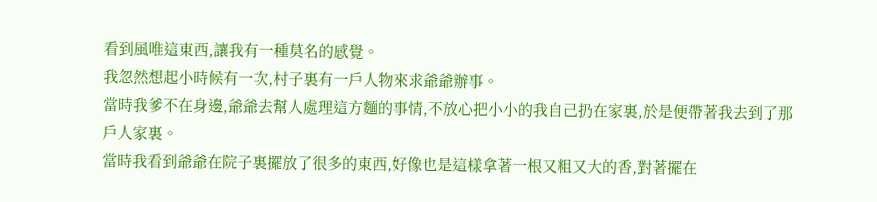看到風唯這東西,讓我有一種莫名的感覺。
我忽然想起小時候有一次,村子裏有一戶人物來求爺爺辦事。
當時我爹不在身邊,爺爺去幫人處理這方麵的事情,不放心把小小的我自己扔在家裏,於是便帶著我去到了那戶人家裏。
當時我看到爺爺在院子裏擺放了很多的東西,好像也是這樣拿著一根又粗又大的香,對著擺在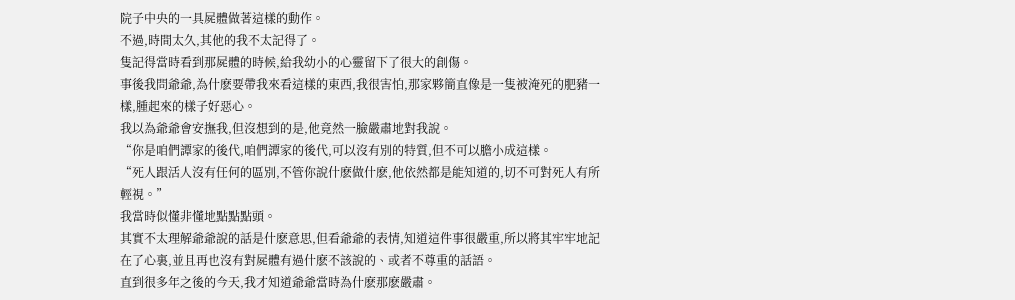院子中央的一具屍體做著這樣的動作。
不過,時間太久,其他的我不太記得了。
隻記得當時看到那屍體的時候,給我幼小的心靈留下了很大的創傷。
事後我問爺爺,為什麽要帶我來看這樣的東西,我很害怕,那家夥簡直像是一隻被淹死的肥豬一樣,腫起來的樣子好惡心。
我以為爺爺會安撫我,但沒想到的是,他竟然一臉嚴肅地對我說。
“你是咱們譚家的後代,咱們譚家的後代,可以沒有別的特質,但不可以膽小成這樣。
“死人跟活人沒有任何的區別,不管你說什麽做什麽,他依然都是能知道的,切不可對死人有所輕視。”
我當時似懂非懂地點點點頭。
其實不太理解爺爺說的話是什麽意思,但看爺爺的表情,知道這件事很嚴重,所以將其牢牢地記在了心裏,並且再也沒有對屍體有過什麽不該說的、或者不尊重的話語。
直到很多年之後的今天,我才知道爺爺當時為什麽那麽嚴肅。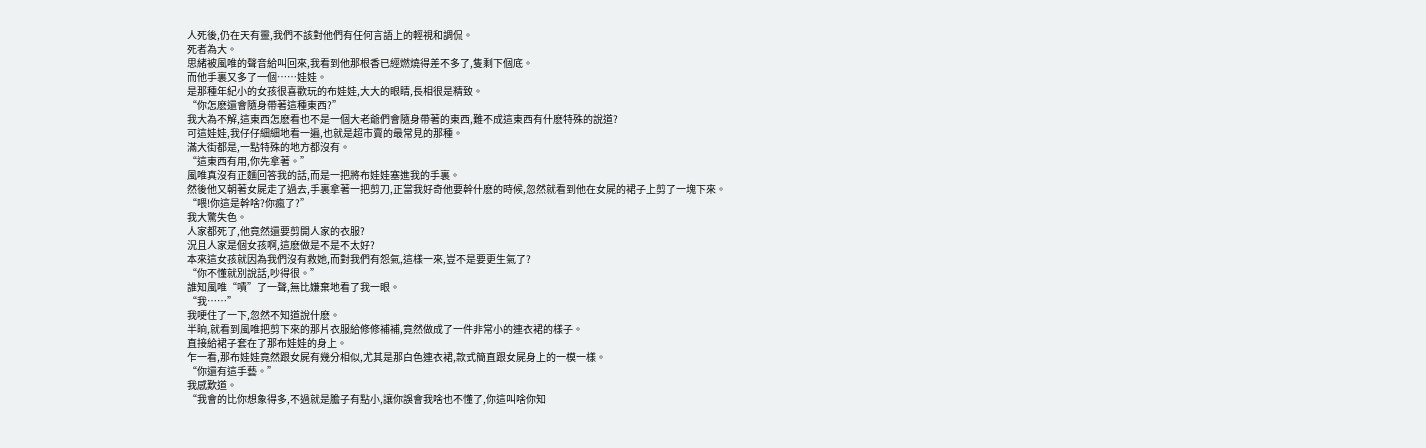人死後,仍在天有靈,我們不該對他們有任何言語上的輕視和調侃。
死者為大。
思緒被風唯的聲音給叫回來,我看到他那根香已經燃燒得差不多了,隻剩下個底。
而他手裏又多了一個……娃娃。
是那種年紀小的女孩很喜歡玩的布娃娃,大大的眼睛,長相很是精致。
“你怎麽還會隨身帶著這種東西?”
我大為不解,這東西怎麽看也不是一個大老爺們會隨身帶著的東西,難不成這東西有什麽特殊的說道?
可這娃娃,我仔仔細細地看一遍,也就是超市賣的最常見的那種。
滿大街都是,一點特殊的地方都沒有。
“這東西有用,你先拿著。”
風唯真沒有正麵回答我的話,而是一把將布娃娃塞進我的手裏。
然後他又朝著女屍走了過去,手裏拿著一把剪刀,正當我好奇他要幹什麽的時候,忽然就看到他在女屍的裙子上剪了一塊下來。
“喂!你這是幹啥?你瘋了?”
我大驚失色。
人家都死了,他竟然還要剪開人家的衣服?
況且人家是個女孩啊,這麽做是不是不太好?
本來這女孩就因為我們沒有救她,而對我們有怨氣,這樣一來,豈不是要更生氣了?
“你不懂就別說話,吵得很。”
誰知風唯“嘖”了一聲,無比嫌棄地看了我一眼。
“我……”
我哽住了一下,忽然不知道說什麽。
半晌,就看到風唯把剪下來的那片衣服給修修補補,竟然做成了一件非常小的連衣裙的樣子。
直接給裙子套在了那布娃娃的身上。
乍一看,那布娃娃竟然跟女屍有幾分相似,尤其是那白色連衣裙,款式簡直跟女屍身上的一模一樣。
“你還有這手藝。”
我感歎道。
“我會的比你想象得多,不過就是膽子有點小,讓你誤會我啥也不懂了,你這叫啥你知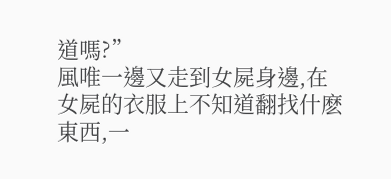道嗎?”
風唯一邊又走到女屍身邊,在女屍的衣服上不知道翻找什麽東西,一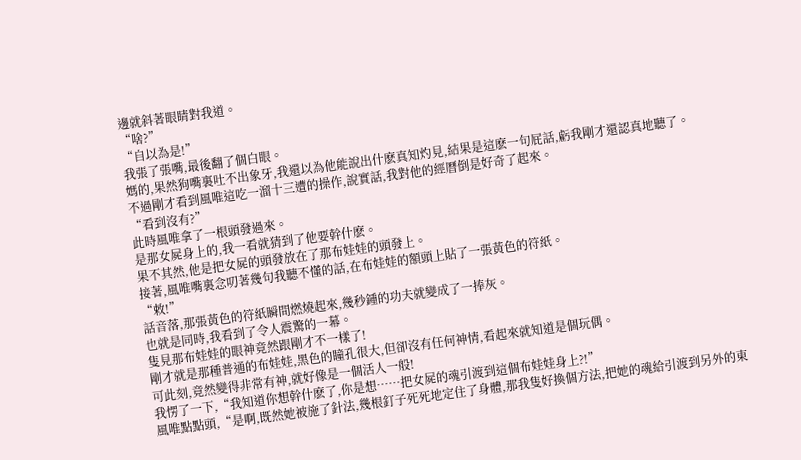邊就斜著眼睛對我道。
“啥?”
“自以為是!”
我張了張嘴,最後翻了個白眼。
媽的,果然狗嘴裏吐不出象牙,我還以為他能說出什麽真知灼見,結果是這麽一句屁話,虧我剛才還認真地聽了。
不過剛才看到風唯這吃一溜十三遭的操作,說實話,我對他的經曆倒是好奇了起來。
“看到沒有?”
此時風唯拿了一根頭發過來。
是那女屍身上的,我一看就猜到了他要幹什麽。
果不其然,他是把女屍的頭發放在了那布娃娃的頭發上。
接著,風唯嘴裏念叨著幾句我聽不懂的話,在布娃娃的額頭上貼了一張黃色的符紙。
“敕!”
話音落,那張黃色的符紙瞬間燃燒起來,幾秒鍾的功夫就變成了一捧灰。
也就是同時,我看到了令人震驚的一幕。
隻見那布娃娃的眼神竟然跟剛才不一樣了!
剛才就是那種普通的布娃娃,黑色的瞳孔很大,但卻沒有任何神情,看起來就知道是個玩偶。
可此刻,竟然變得非常有神,就好像是一個活人一般!
我愣了一下,“我知道你想幹什麽了,你是想……把女屍的魂引渡到這個布娃娃身上?!”
風唯點點頭,“是啊,既然她被施了針法,幾根釘子死死地定住了身體,那我隻好換個方法,把她的魂給引渡到另外的東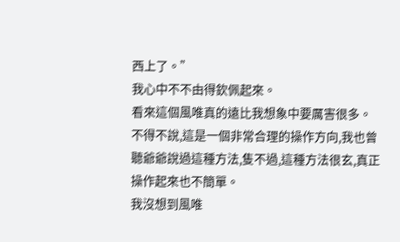西上了。”
我心中不不由得欽佩起來。
看來這個風唯真的遠比我想象中要厲害很多。
不得不說,這是一個非常合理的操作方向,我也曾聽爺爺說過這種方法,隻不過,這種方法很玄,真正操作起來也不簡單。
我沒想到風唯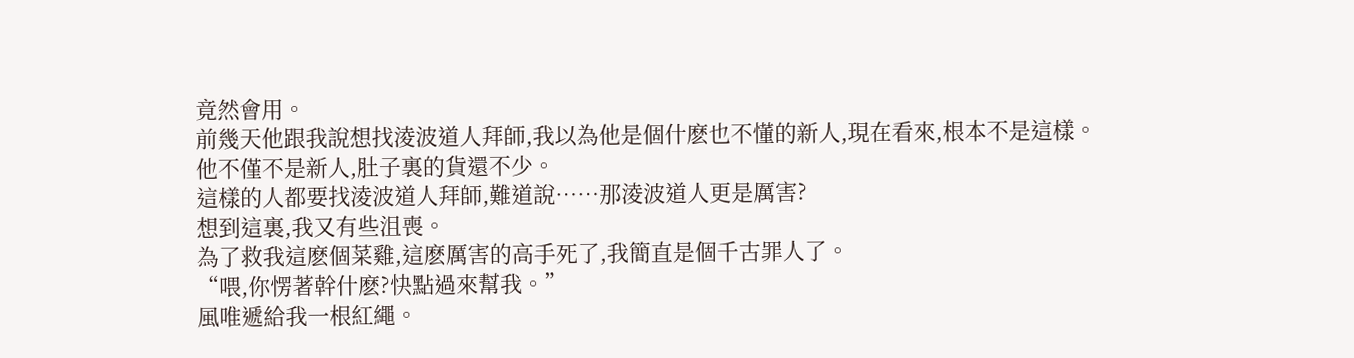竟然會用。
前幾天他跟我說想找淩波道人拜師,我以為他是個什麽也不懂的新人,現在看來,根本不是這樣。
他不僅不是新人,肚子裏的貨還不少。
這樣的人都要找淩波道人拜師,難道說……那淩波道人更是厲害?
想到這裏,我又有些沮喪。
為了救我這麽個菜雞,這麽厲害的高手死了,我簡直是個千古罪人了。
“喂,你愣著幹什麽?快點過來幫我。”
風唯遞給我一根紅繩。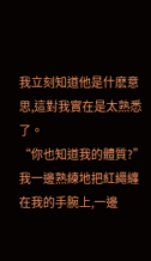我立刻知道他是什麽意思,這對我實在是太熟悉了。
“你也知道我的體質?”
我一邊熟練地把紅繩纏在我的手腕上,一邊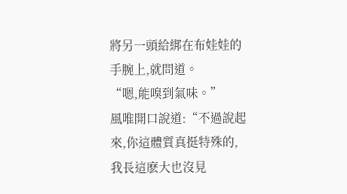將另一頭給綁在布娃娃的手腕上,就問道。
“嗯,能嗅到氣味。”
風唯開口說道:“不過說起來,你這體質真挺特殊的,我長這麽大也沒見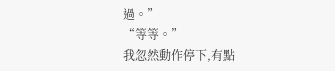過。”
“等等。”
我忽然動作停下,有點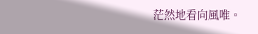茫然地看向風唯。